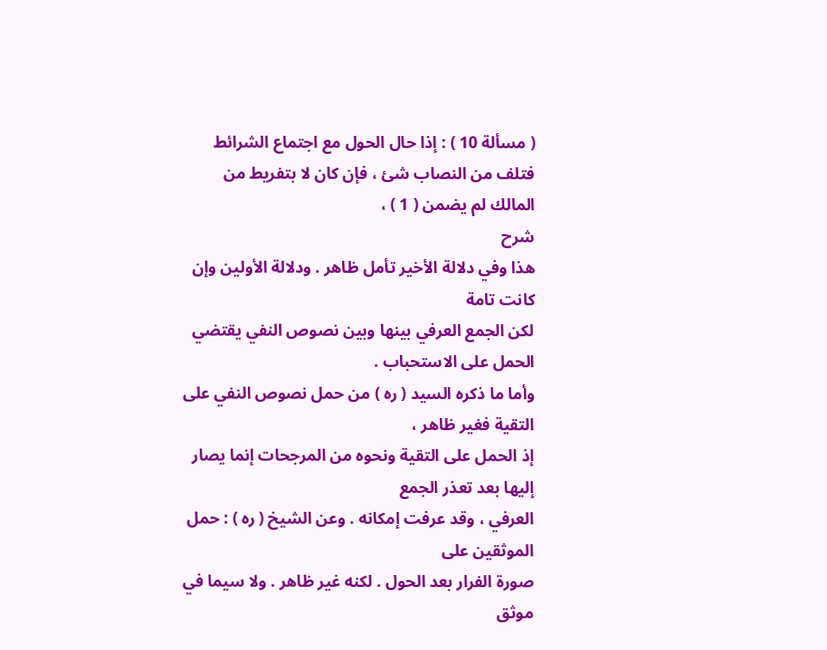( مسألة 10 ) : إذا حال الحول مع اجتماع الشرائط
فتلف من النصاب شئ ، فإن كان لا بتفريط من المالك لم يضمن ( 1 ) ،
شرح
هذا وفي دلالة الأخير تأمل ظاهر . ودلالة الأولين وإن كانت تامة
لكن الجمع العرفي بينها وبين نصوص النفي يقتضي الحمل على الاستحباب .
وأما ما ذكره السيد ( ره ) من حمل نصوص النفي على التقية فغير ظاهر ،
إذ الحمل على التقية ونحوه من المرجحات إنما يصار إليها بعد تعذر الجمع
العرفي ، وقد عرفت إمكانه . وعن الشيخ ( ره ) : حمل الموثقين على
صورة الفرار بعد الحول . لكنه غير ظاهر . ولا سيما في موثق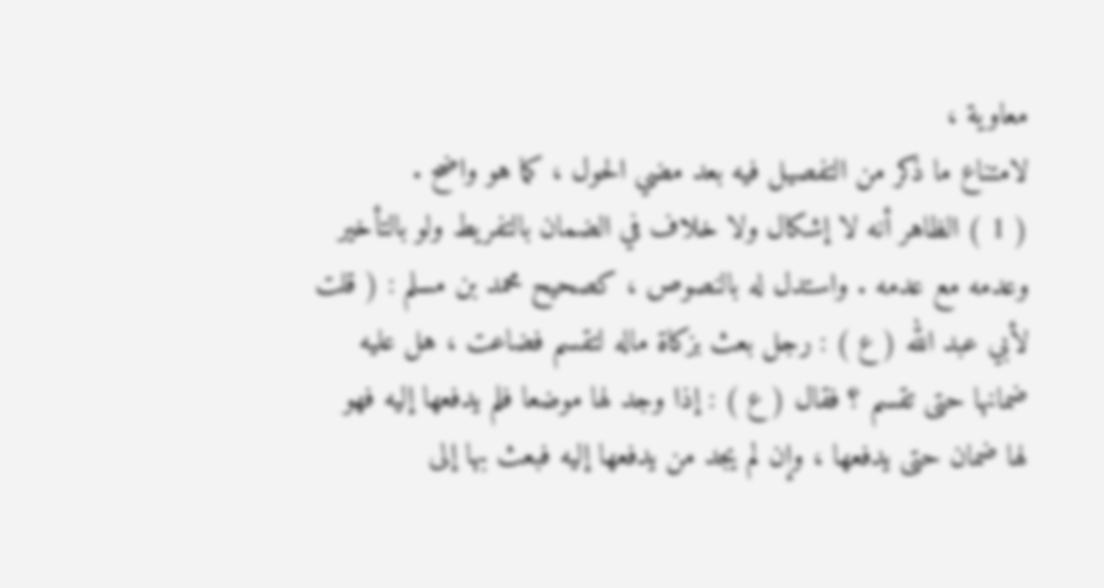معاوية ،
لامتناع ما ذكر من التفصيل فيه بعد مضي الحول ، كما هو واضح .
( 1 ) الظاهر أنه لا إشكال ولا خلاف في الضمان بالتفريط ولو بالتأخير
وعدمه مع عدمه . واستدل له بالنصوص ، كصحيح محمد بن مسلم : ( قلت
لأبي عبد الله ( ع ) : رجل بعث بزكاة ماله لتقسم فضاعت ، هل عليه
ضمانها حتى تقسم ؟ فقال ( ع ) : إذا وجد لها موضعا فلم يدفعها إليه فهو
لها ضمان حتى يدفعها ، وإن لم يجد من يدفعها إليه فبعث بها إلى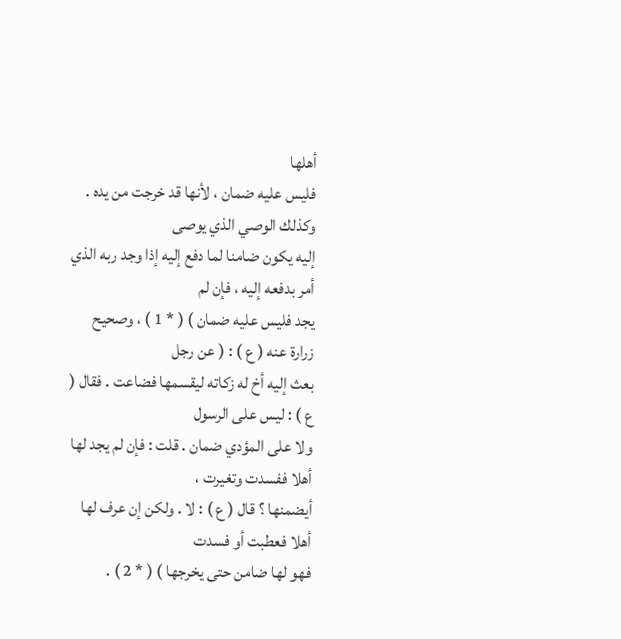أهلها
فليس عليه ضمان ، لأنها قد خرجت من يده . وكذلك الوصي الذي يوصى
إليه يكون ضامنا لما دفع إليه إذا وجد ربه الذي أمر بدفعه إليه ، فإن لم
يجد فليس عليه ضمان ) ( * 1 ) ، وصحيح زرارة عنه ( ع ) : ( عن رجل
بعث إليه أخ له زكاته ليقسمها فضاعت . فقال ( ع ) : ليس على الرسول
ولا على المؤدي ضمان . قلت : فإن لم يجد لها أهلا ففسدت وتغيرت ،
أيضمنها ؟ قال ( ع ) : لا . ولكن إن عرف لها أهلا فعطبت أو فسدت
فهو لها ضامن حتى يخرجها ) ( * 2 ) .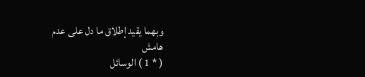وبهما يقيد إطلاق ما دل على عدم
هامش
( * 1 ) الوسائل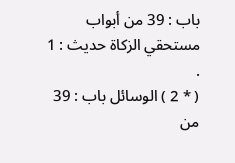باب : 39 من أبواب مستحقي الزكاة حديث : 1 .
( * 2 ) الوسائل باب : 39 من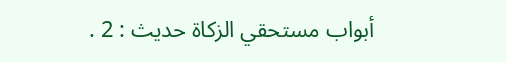أبواب مستحقي الزكاة حديث : 2 .